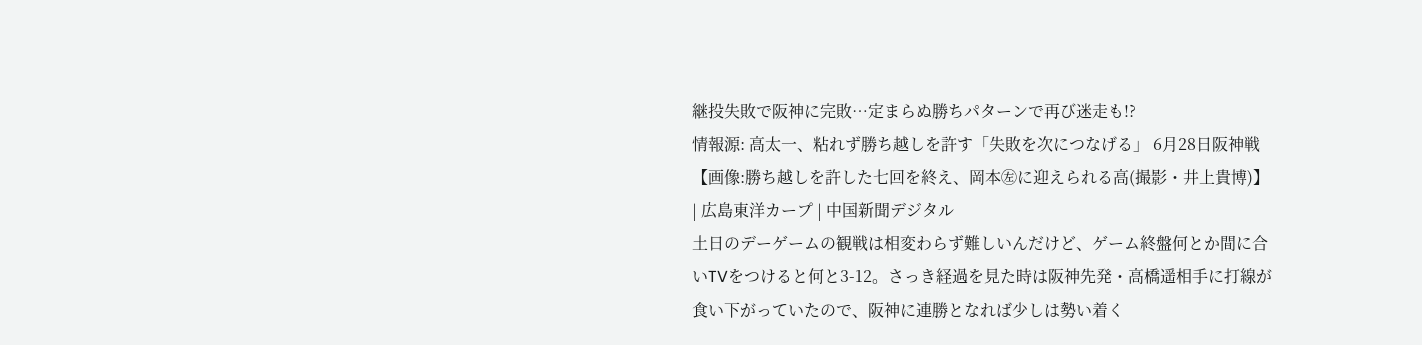継投失敗で阪神に完敗…定まらぬ勝ちパターンで再び迷走も!?
情報源: 高太一、粘れず勝ち越しを許す「失敗を次につなげる」 6月28日阪神戦【画像:勝ち越しを許した七回を終え、岡本㊧に迎えられる高(撮影・井上貴博)】 | 広島東洋カープ | 中国新聞デジタル
土日のデーゲームの観戦は相変わらず難しいんだけど、ゲーム終盤何とか間に合いTVをつけると何と3-12。さっき経過を見た時は阪神先発・高橋遥相手に打線が食い下がっていたので、阪神に連勝となれば少しは勢い着く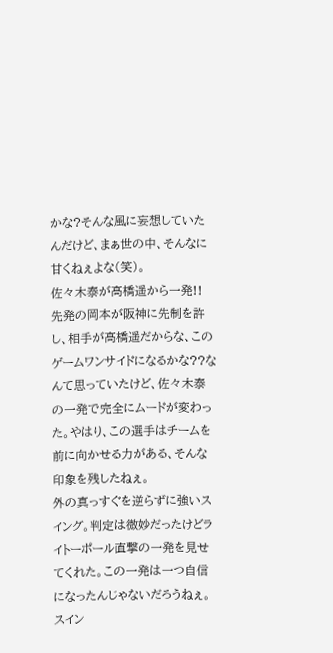かな?そんな風に妄想していたんだけど、まぁ世の中、そんなに甘くねぇよな(笑)。
佐々木泰が高橋遥から一発!!
先発の岡本が阪神に先制を許し、相手が高橋遥だからな、このゲームワンサイドになるかな??なんて思っていたけど、佐々木泰の一発で完全にムードが変わった。やはり、この選手はチームを前に向かせる力がある、そんな印象を残したねぇ。
外の真っすぐを逆らずに強いスイング。判定は微妙だったけどライトーポール直撃の一発を見せてくれた。この一発は一つ自信になったんじゃないだろうねぇ。
スイン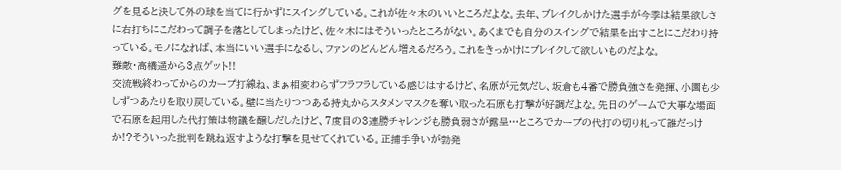グを見ると決して外の球を当てに行かずにスイングしている。これが佐々木のいいところだよな。去年、ブレイクしかけた選手が今季は結果欲しさに右打ちにこだわって調子を落としてしまったけど、佐々木にはそういったところがない。あくまでも自分のスイングで結果を出すことにこだわり持っている。モノになれば、本当にいい選手になるし、ファンのどんどん増えるだろう。これをきっかけにブレイクして欲しいものだよな。
難敵・高橋遥から3点ゲット!!
交流戦終わってからのカープ打線ね、まぁ相変わらずフラフラしている感じはするけど、名原が元気だし、坂倉も4番で勝負強さを発揮、小園も少しずつあたりを取り戻している。壁に当たりつつある持丸からスタメンマスクを奪い取った石原も打撃が好調だよな。先日のゲームで大事な場面で石原を起用した代打策は物議を醸しだしたけど、7度目の3連勝チャレンジも勝負弱さが露呈…ところでカープの代打の切り札って誰だっけか!?そういった批判を跳ね返すような打撃を見せてくれている。正捕手争いが勃発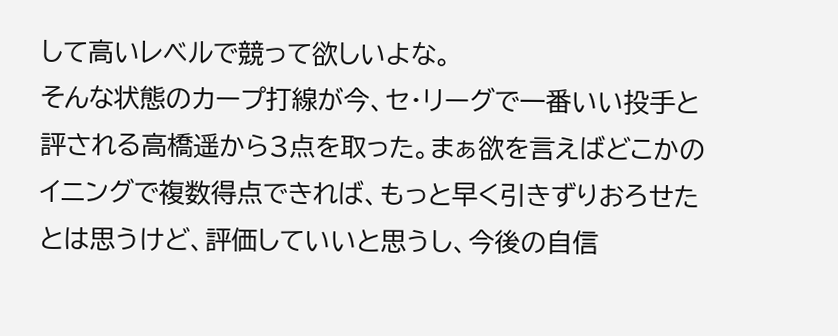して高いレベルで競って欲しいよな。
そんな状態のカープ打線が今、セ・リーグで一番いい投手と評される高橋遥から3点を取った。まぁ欲を言えばどこかのイニングで複数得点できれば、もっと早く引きずりおろせたとは思うけど、評価していいと思うし、今後の自信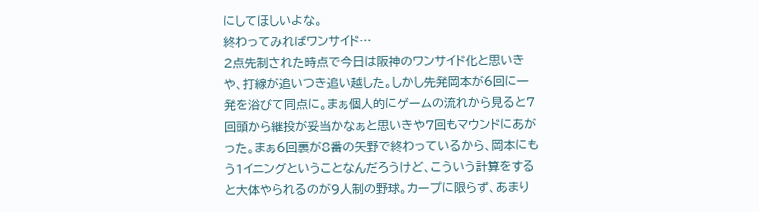にしてほしいよな。
終わってみればワンサイド…
2点先制された時点で今日は阪神のワンサイド化と思いきや、打線が追いつき追い越した。しかし先発岡本が6回に一発を浴びて同点に。まぁ個人的にゲームの流れから見ると7回頭から継投が妥当かなぁと思いきや7回もマウンドにあがった。まぁ6回裏が8番の矢野で終わっているから、岡本にもう1イニングということなんだろうけど、こういう計算をすると大体やられるのが9人制の野球。カープに限らず、あまり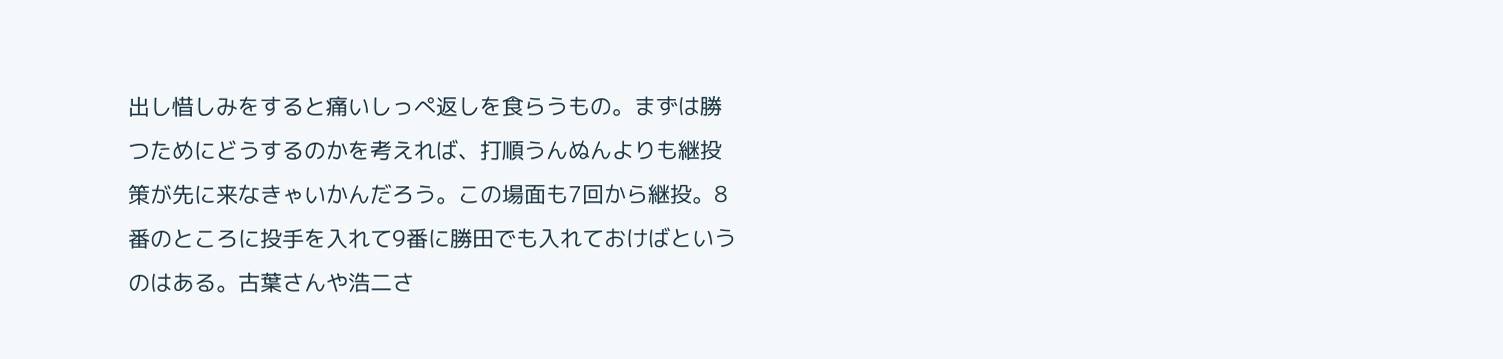出し惜しみをすると痛いしっぺ返しを食らうもの。まずは勝つためにどうするのかを考えれば、打順うんぬんよりも継投策が先に来なきゃいかんだろう。この場面も7回から継投。8番のところに投手を入れて9番に勝田でも入れておけばというのはある。古葉さんや浩二さ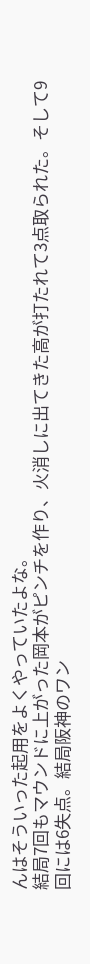んはそういった起用をよくやっていたよな。
結局7回もマウンドに上がった岡本がピンチを作り、火消しに出てきた高が打たれて3点取られた。そして9回には6失点。結局阪神のワン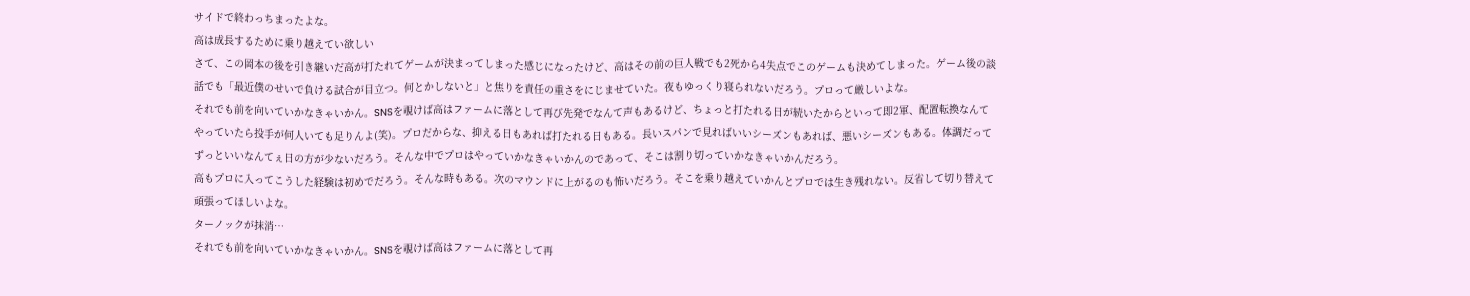サイドで終わっちまったよな。
高は成長するために乗り越えてい欲しい
さて、この岡本の後を引き継いだ高が打たれてゲームが決まってしまった感じになったけど、高はその前の巨人戦でも2死から4失点でこのゲームも決めてしまった。ゲーム後の談話でも「最近僕のせいで負ける試合が目立つ。何とかしないと」と焦りを責任の重さをにじませていた。夜もゆっくり寝られないだろう。プロって厳しいよな。
それでも前を向いていかなきゃいかん。SNSを覗けば高はファームに落として再び先発でなんて声もあるけど、ちょっと打たれる日が続いたからといって即2軍、配置転換なんてやっていたら投手が何人いても足りんよ(笑)。プロだからな、抑える日もあれば打たれる日もある。長いスパンで見ればいいシーズンもあれば、悪いシーズンもある。体調だってずっといいなんてぇ日の方が少ないだろう。そんな中でプロはやっていかなきゃいかんのであって、そこは割り切っていかなきゃいかんだろう。
高もプロに入ってこうした経験は初めでだろう。そんな時もある。次のマウンドに上がるのも怖いだろう。そこを乗り越えていかんとプロでは生き残れない。反省して切り替えて頑張ってほしいよな。
ターノックが抹消…
それでも前を向いていかなきゃいかん。SNSを覗けば高はファームに落として再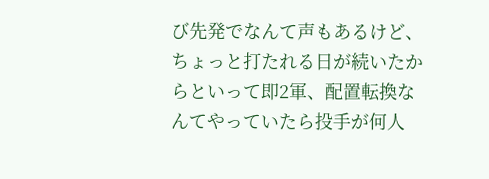び先発でなんて声もあるけど、ちょっと打たれる日が続いたからといって即2軍、配置転換なんてやっていたら投手が何人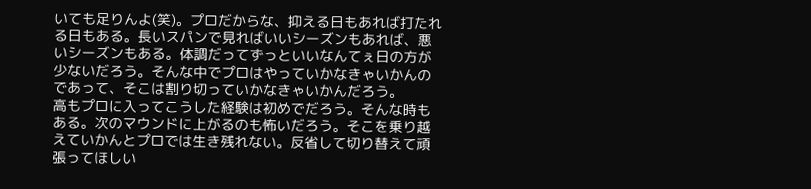いても足りんよ(笑)。プロだからな、抑える日もあれば打たれる日もある。長いスパンで見ればいいシーズンもあれば、悪いシーズンもある。体調だってずっといいなんてぇ日の方が少ないだろう。そんな中でプロはやっていかなきゃいかんのであって、そこは割り切っていかなきゃいかんだろう。
高もプロに入ってこうした経験は初めでだろう。そんな時もある。次のマウンドに上がるのも怖いだろう。そこを乗り越えていかんとプロでは生き残れない。反省して切り替えて頑張ってほしい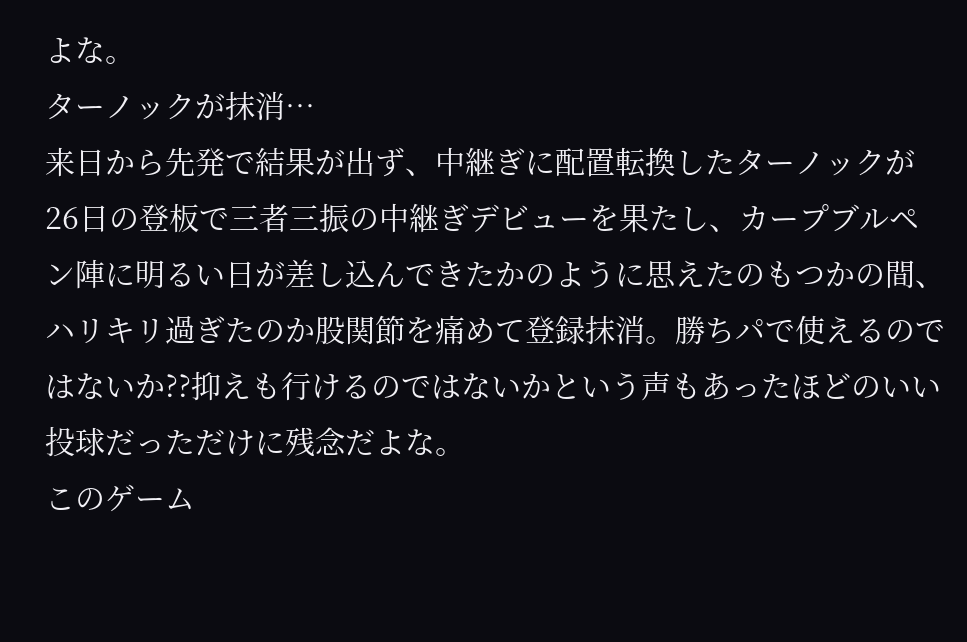よな。
ターノックが抹消…
来日から先発で結果が出ず、中継ぎに配置転換したターノックが26日の登板で三者三振の中継ぎデビューを果たし、カープブルペン陣に明るい日が差し込んできたかのように思えたのもつかの間、ハリキリ過ぎたのか股関節を痛めて登録抹消。勝ちパで使えるのではないか??抑えも行けるのではないかという声もあったほどのいい投球だっただけに残念だよな。
このゲーム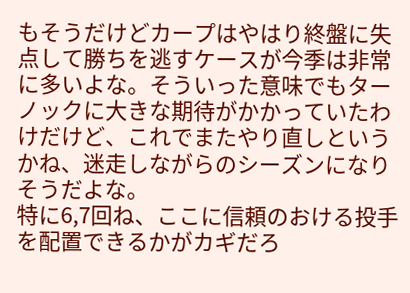もそうだけどカープはやはり終盤に失点して勝ちを逃すケースが今季は非常に多いよな。そういった意味でもターノックに大きな期待がかかっていたわけだけど、これでまたやり直しというかね、迷走しながらのシーズンになりそうだよな。
特に6,7回ね、ここに信頼のおける投手を配置できるかがカギだろ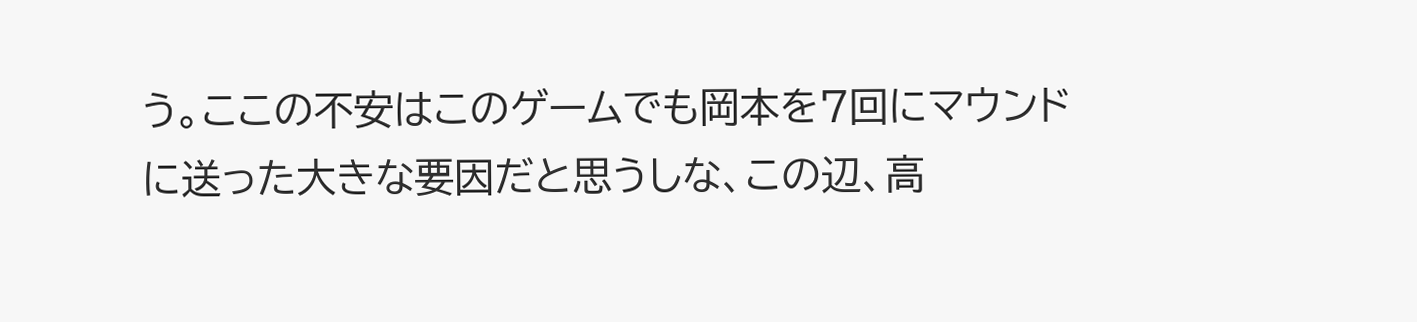う。ここの不安はこのゲームでも岡本を7回にマウンドに送った大きな要因だと思うしな、この辺、高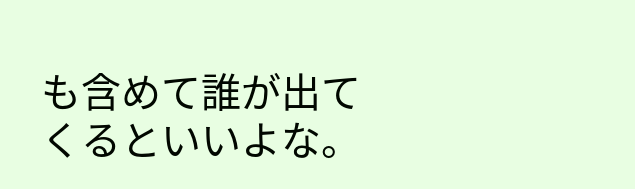も含めて誰が出てくるといいよな。